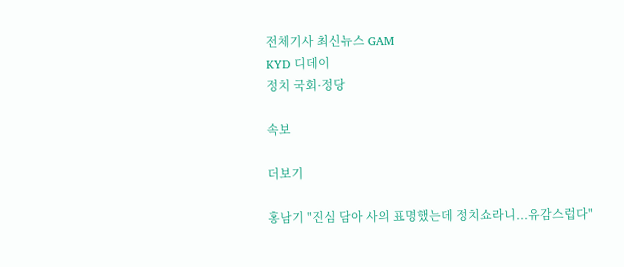전체기사 최신뉴스 GAM
KYD 디데이
정치 국회·정당

속보

더보기

홍남기 "진심 담아 사의 표명했는데 정치쇼라니...유감스럽다"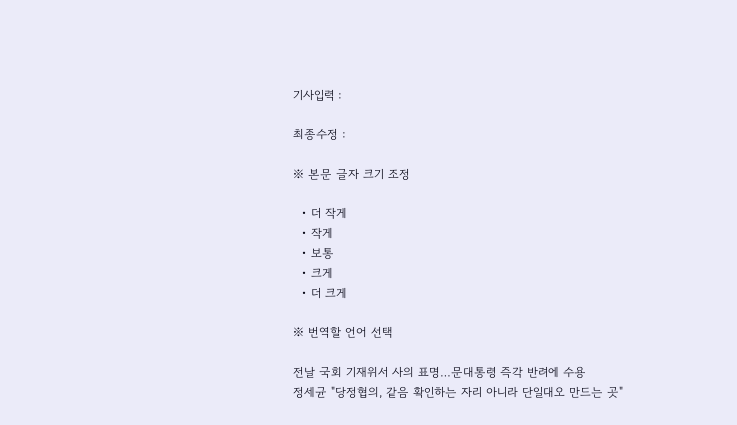기사입력 :

최종수정 :

※ 본문 글자 크기 조정

  • 더 작게
  • 작게
  • 보통
  • 크게
  • 더 크게

※ 번역할 언어 선택

전날 국회 기재위서 사의 표명…문대통령 즉각 반려에 수용
정세균 "당정협의, 같음 확인하는 자리 아니라 단일대오 만드는 곳"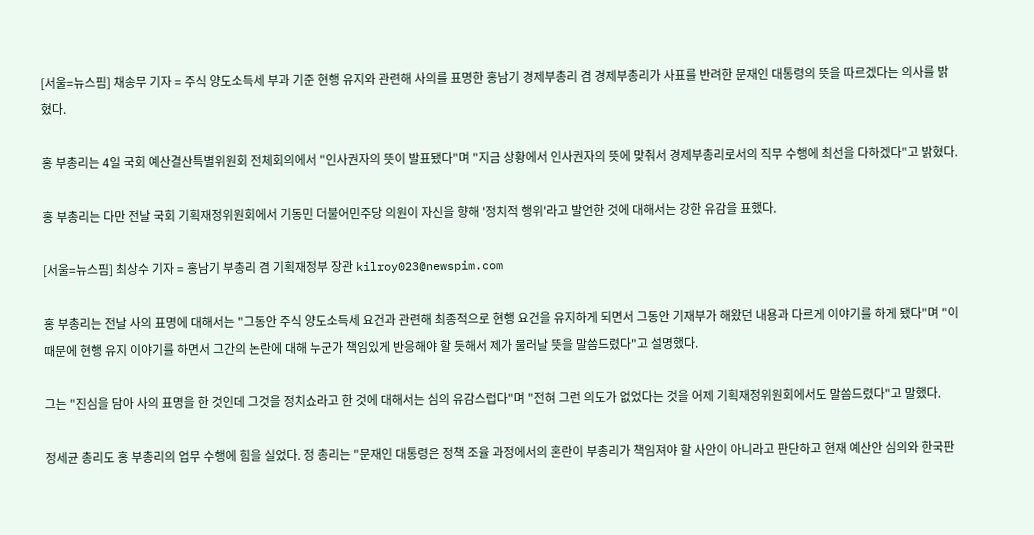[서울=뉴스핌] 채송무 기자 = 주식 양도소득세 부과 기준 현행 유지와 관련해 사의를 표명한 홍남기 경제부총리 겸 경제부총리가 사표를 반려한 문재인 대통령의 뜻을 따르겠다는 의사를 밝혔다.

홍 부총리는 4일 국회 예산결산특별위원회 전체회의에서 "인사권자의 뜻이 발표됐다"며 "지금 상황에서 인사권자의 뜻에 맞춰서 경제부총리로서의 직무 수행에 최선을 다하겠다"고 밝혔다.

홍 부총리는 다만 전날 국회 기획재정위원회에서 기동민 더불어민주당 의원이 자신을 향해 '정치적 행위'라고 발언한 것에 대해서는 강한 유감을 표했다.

[서울=뉴스핌] 최상수 기자 = 홍남기 부총리 겸 기획재정부 장관 kilroy023@newspim.com

홍 부총리는 전날 사의 표명에 대해서는 "그동안 주식 양도소득세 요건과 관련해 최종적으로 현행 요건을 유지하게 되면서 그동안 기재부가 해왔던 내용과 다르게 이야기를 하게 됐다"며 "이 때문에 현행 유지 이야기를 하면서 그간의 논란에 대해 누군가 책임있게 반응해야 할 듯해서 제가 물러날 뜻을 말씀드렸다"고 설명했다.

그는 "진심을 담아 사의 표명을 한 것인데 그것을 정치쇼라고 한 것에 대해서는 심의 유감스럽다"며 "전혀 그런 의도가 없었다는 것을 어제 기획재정위원회에서도 말씀드렸다"고 말했다.

정세균 총리도 홍 부총리의 업무 수행에 힘을 실었다. 정 총리는 "문재인 대통령은 정책 조율 과정에서의 혼란이 부총리가 책임져야 할 사안이 아니라고 판단하고 현재 예산안 심의와 한국판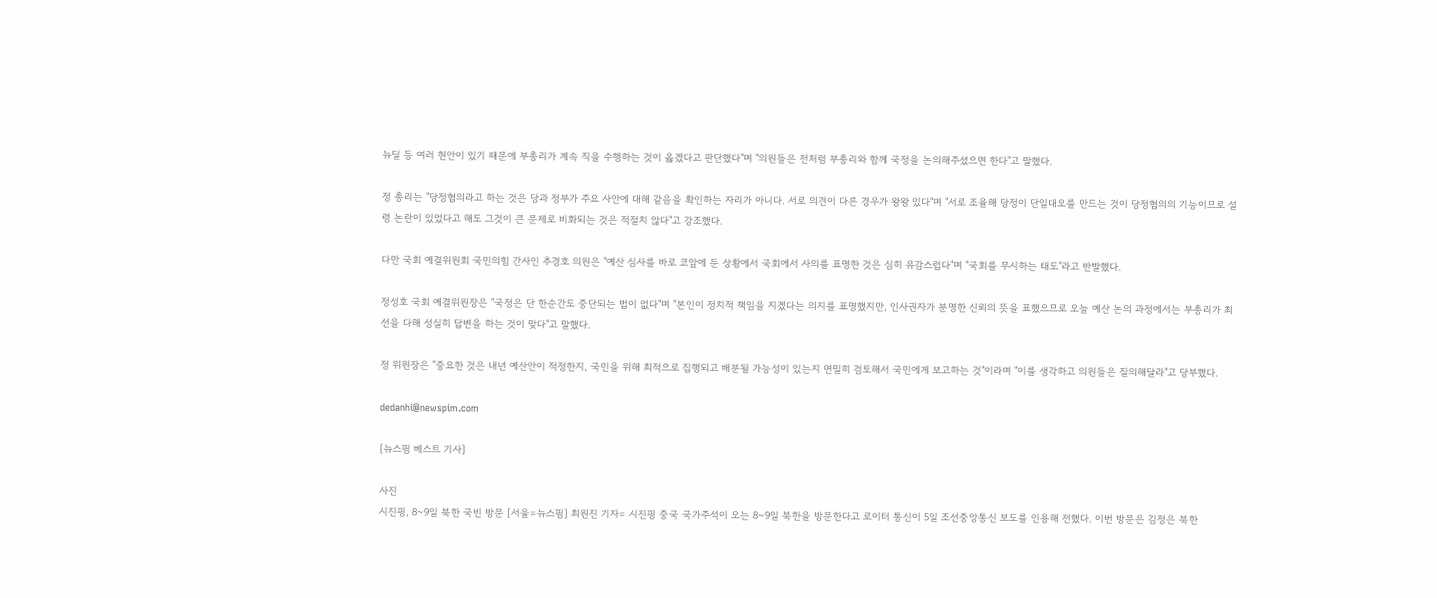뉴딜 등 여러 현안이 있기 때문에 부총리가 계속 직을 수행하는 것이 옳겠다고 판단했다"며 "의원들은 전처럼 부총리와 함께 국정을 논의해주셨으면 한다"고 말했다.

정 총리는 "당정협의라고 하는 것은 당과 정부가 주요 사안에 대해 같음을 확인하는 자리가 아니다. 서로 의견이 다른 경우가 왕왕 있다"며 "서로 조율해 당정이 단일대오를 만드는 것이 당정협의의 기능이므로 설령 논란이 있었다고 해도 그것이 큰 문제로 비화되는 것은 적절치 않다"고 강조했다.

다만 국회 예결위원회 국민의힘 간사인 추경호 의원은 "예산 심사를 바로 코앞에 둔 상황에서 국회에서 사의를 표명한 것은 심히 유감스럽다"며 "국회를 무시하는 태도"라고 반발했다.

정성호 국회 예결위원장은 "국정은 단 한순간도 중단되는 법이 없다"며 "본인이 정치적 책임을 지겠다는 의지를 표명했지만, 인사권자가 분명한 신뢰의 뜻을 표했으므로 오늘 예산 논의 과정에서는 부총리가 최선을 다해 성실히 답변을 하는 것이 맞다"고 말했다.

정 위원장은 "중요한 것은 내년 예산안이 적정한지, 국민을 위해 최적으로 집행되고 배분될 가능성이 있는지 면밀히 검토해서 국민에게 보고하는 것"이라며 "이를 생각하고 의원들은 질의해달라"고 당부했다.

dedanhi@newspim.com

[뉴스핌 베스트 기사]

사진
시진핑, 8~9일 북한 국빈 방문 [서울=뉴스핌] 최원진 기자= 시진핑 중국 국가주석이 오는 8~9일 북한을 방문한다고 로이터 통신이 5일 조선중앙통신 보도를 인용해 전했다. 이번 방문은 김정은 북한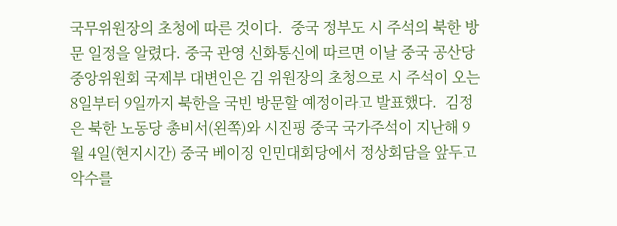국무위원장의 초청에 따른 것이다.  중국 정부도 시 주석의 북한 방문 일정을 알렸다. 중국 관영 신화통신에 따르면 이날 중국 공산당 중앙위원회 국제부 대변인은 김 위원장의 초청으로 시 주석이 오는 8일부터 9일까지 북한을 국빈 방문할 예정이라고 발표했다.  김정은 북한 노동당 총비서(왼쪽)와 시진핑 중국 국가주석이 지난해 9월 4일(현지시간) 중국 베이징 인민대회당에서 정상회담을 앞두고 악수를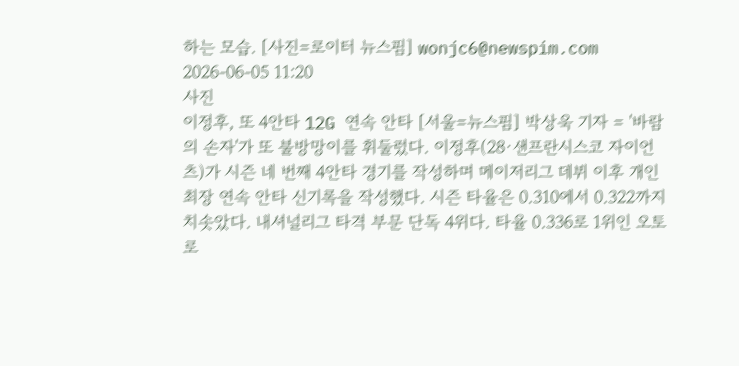하는 모습. [사진=로이터 뉴스핌] wonjc6@newspim.com   2026-06-05 11:20
사진
이정후, 또 4안타 12G 연속 안타 [서울=뉴스핌] 박상욱 기자 = '바람의 손자'가 또 불방망이를 휘둘렀다. 이정후(28·샌프란시스코 자이언츠)가 시즌 네 번째 4안타 경기를 작성하며 메이저리그 데뷔 이후 개인 최장 연속 안타 신기록을 작성했다. 시즌 타율은 0.310에서 0.322까지 치솟았다. 내셔널리그 타격 부문 단독 4위다. 타율 0.336로 1위인 오토 로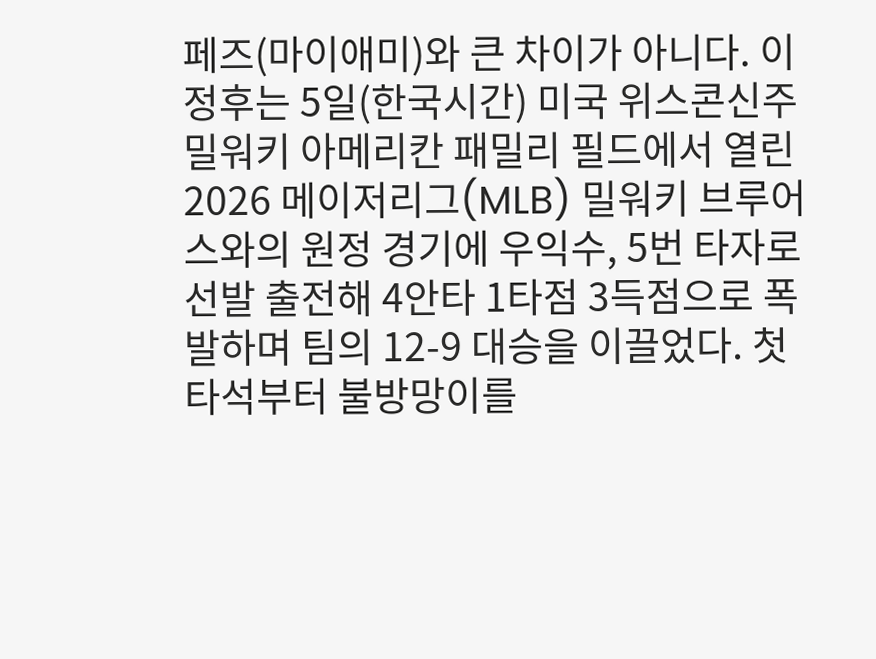페즈(마이애미)와 큰 차이가 아니다. 이정후는 5일(한국시간) 미국 위스콘신주 밀워키 아메리칸 패밀리 필드에서 열린 2026 메이저리그(MLB) 밀워키 브루어스와의 원정 경기에 우익수, 5번 타자로 선발 출전해 4안타 1타점 3득점으로 폭발하며 팀의 12-9 대승을 이끌었다. 첫 타석부터 불방망이를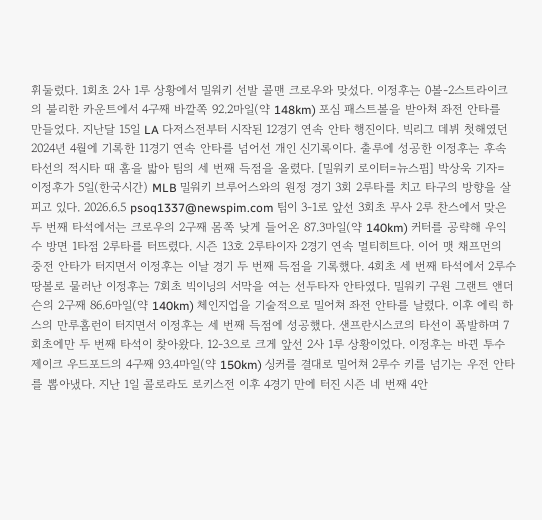휘둘렀다. 1회초 2사 1루 상황에서 밀워키 선발 콜맨 크로우와 맞섰다. 이정후는 0볼-2스트라이크의 불리한 카운트에서 4구째 바깥쪽 92.2마일(약 148km) 포심 패스트볼을 받아쳐 좌전 안타를 만들었다. 지난달 15일 LA 다저스전부터 시작된 12경기 연속 안타 행진이다. 빅리그 데뷔 첫해였던 2024년 4월에 기록한 11경기 연속 안타를 넘어선 개인 신기록이다. 출루에 성공한 이정후는 후속 타선의 적시타 때 홈을 밟아 팀의 세 번째 득점을 올렸다. [밀워키 로이터=뉴스핌] 박상욱 기자= 이정후가 5일(한국시간) MLB 밀워키 브루어스와의 원정 경기 3회 2루타를 치고 타구의 방향을 살피고 있다. 2026.6.5 psoq1337@newspim.com 팀이 3-1로 앞선 3회초 무사 2루 찬스에서 맞은 두 번째 타석에서는 크로우의 2구째 몸쪽 낮게 들어온 87.3마일(약 140km) 커터를 공략해 우익수 방면 1타점 2루타를 터뜨렸다. 시즌 13호 2루타이자 2경기 연속 멀티히트다. 이어 맷 채프먼의 중전 안타가 터지면서 이정후는 이날 경기 두 번째 득점을 기록했다. 4회초 세 번째 타석에서 2루수 땅볼로 물러난 이정후는 7회초 빅이닝의 서막을 여는 선두타자 안타였다. 밀워키 구원 그랜트 앤더슨의 2구째 86.6마일(약 140km) 체인지업을 기술적으로 밀어쳐 좌전 안타를 날렸다. 이후 에릭 하스의 만루홈런이 터지면서 이정후는 세 번째 득점에 성공했다. 샌프란시스코의 타선이 폭발하며 7회초에만 두 번째 타석이 찾아왔다. 12-3으로 크게 앞선 2사 1루 상황이었다. 이정후는 바뀐 투수 제이크 우드포드의 4구째 93.4마일(약 150km) 싱커를 결대로 밀어쳐 2루수 키를 넘기는 우전 안타를 뽑아냈다. 지난 1일 콜로라도 로키스전 이후 4경기 만에 터진 시즌 네 번째 4안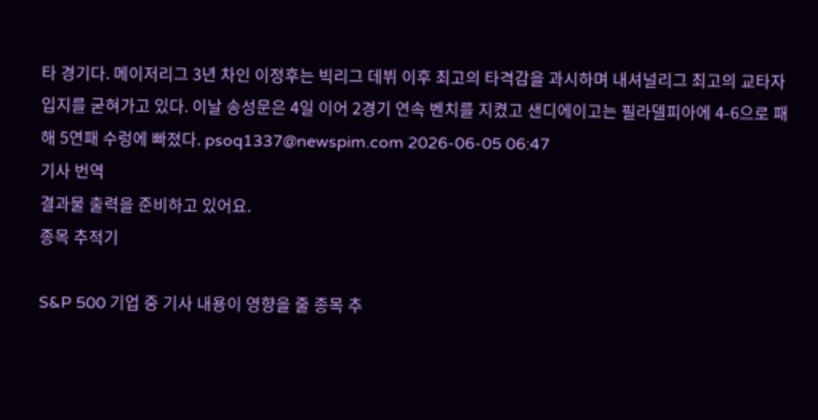타 경기다. 메이저리그 3년 차인 이정후는 빅리그 데뷔 이후 최고의 타격감을 과시하며 내셔널리그 최고의 교타자 입지를 굳혀가고 있다. 이날 송성문은 4일 이어 2경기 연속 벤치를 지켰고 샌디에이고는 필라델피아에 4-6으로 패해 5연패 수렁에 빠졌다. psoq1337@newspim.com 2026-06-05 06:47
기사 번역
결과물 출력을 준비하고 있어요.
종목 추적기

S&P 500 기업 중 기사 내용이 영향을 줄 종목 추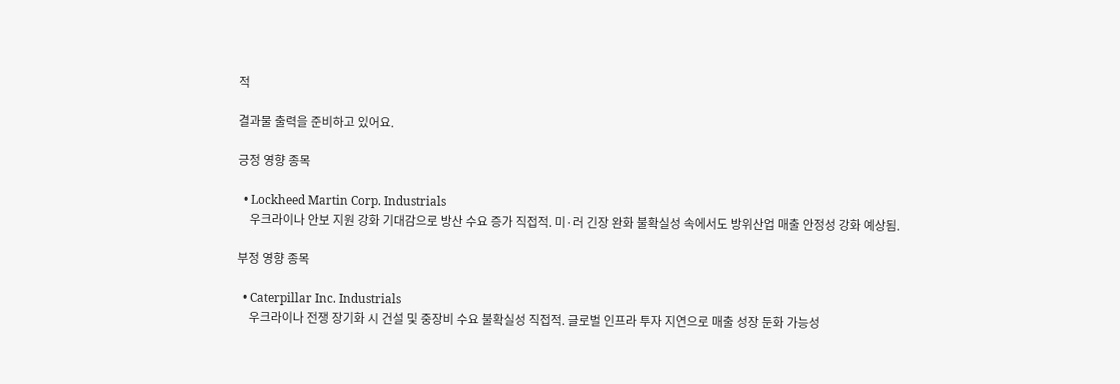적

결과물 출력을 준비하고 있어요.

긍정 영향 종목

  • Lockheed Martin Corp. Industrials
    우크라이나 안보 지원 강화 기대감으로 방산 수요 증가 직접적. 미·러 긴장 완화 불확실성 속에서도 방위산업 매출 안정성 강화 예상됨.

부정 영향 종목

  • Caterpillar Inc. Industrials
    우크라이나 전쟁 장기화 시 건설 및 중장비 수요 불확실성 직접적. 글로벌 인프라 투자 지연으로 매출 성장 둔화 가능성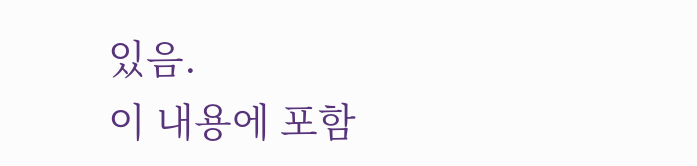있음.
이 내용에 포함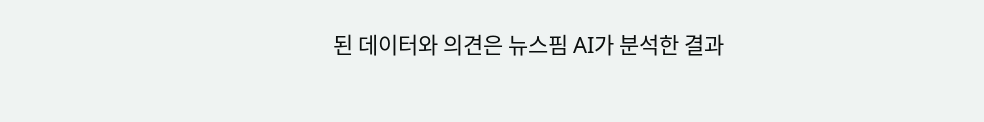된 데이터와 의견은 뉴스핌 AI가 분석한 결과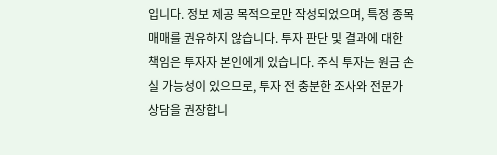입니다. 정보 제공 목적으로만 작성되었으며, 특정 종목 매매를 권유하지 않습니다. 투자 판단 및 결과에 대한 책임은 투자자 본인에게 있습니다. 주식 투자는 원금 손실 가능성이 있으므로, 투자 전 충분한 조사와 전문가 상담을 권장합니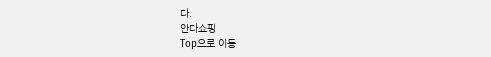다.
안다쇼핑
Top으로 이동